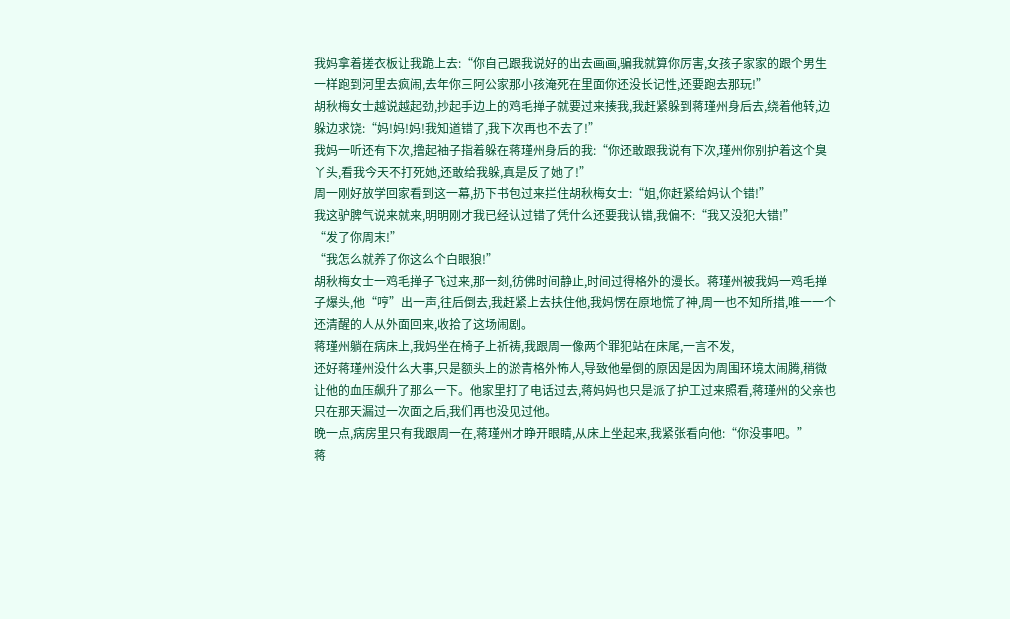我妈拿着搓衣板让我跪上去:“你自己跟我说好的出去画画,骗我就算你厉害,女孩子家家的跟个男生一样跑到河里去疯闹,去年你三阿公家那小孩淹死在里面你还没长记性,还要跑去那玩!”
胡秋梅女士越说越起劲,抄起手边上的鸡毛掸子就要过来揍我,我赶紧躲到蒋瑾州身后去,绕着他转,边躲边求饶:“妈!妈!妈!我知道错了,我下次再也不去了!”
我妈一听还有下次,撸起袖子指着躲在蒋瑾州身后的我:“你还敢跟我说有下次,瑾州你别护着这个臭丫头,看我今天不打死她,还敢给我躲,真是反了她了!”
周一刚好放学回家看到这一幕,扔下书包过来拦住胡秋梅女士:“姐,你赶紧给妈认个错!”
我这驴脾气说来就来,明明刚才我已经认过错了凭什么还要我认错,我偏不:“我又没犯大错!”
“发了你周末!”
“我怎么就养了你这么个白眼狼!”
胡秋梅女士一鸡毛掸子飞过来,那一刻,彷佛时间静止,时间过得格外的漫长。蒋瑾州被我妈一鸡毛掸子爆头,他“哼”出一声,往后倒去,我赶紧上去扶住他,我妈愣在原地慌了神,周一也不知所措,唯一一个还清醒的人从外面回来,收拾了这场闹剧。
蒋瑾州躺在病床上,我妈坐在椅子上祈祷,我跟周一像两个罪犯站在床尾,一言不发,
还好蒋瑾州没什么大事,只是额头上的淤青格外怖人,导致他晕倒的原因是因为周围环境太闹腾,稍微让他的血压飙升了那么一下。他家里打了电话过去,蒋妈妈也只是派了护工过来照看,蒋瑾州的父亲也只在那天漏过一次面之后,我们再也没见过他。
晚一点,病房里只有我跟周一在,蒋瑾州才睁开眼睛,从床上坐起来,我紧张看向他:“你没事吧。”
蒋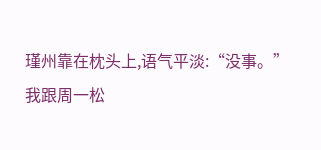瑾州靠在枕头上,语气平淡:“没事。”
我跟周一松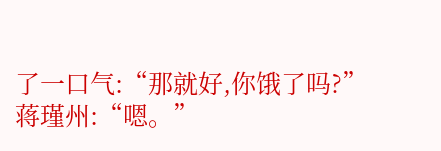了一口气:“那就好,你饿了吗?”
蒋瑾州:“嗯。”